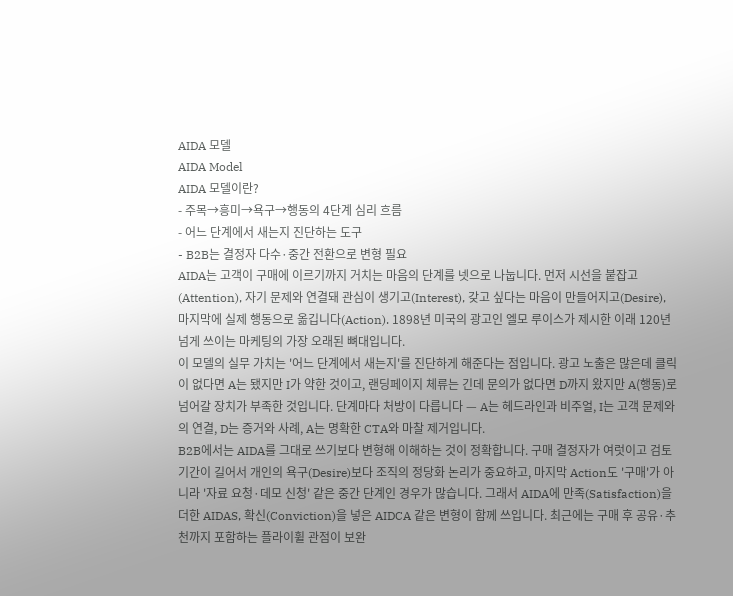AIDA 모델
AIDA Model
AIDA 모델이란?
- 주목→흥미→욕구→행동의 4단계 심리 흐름
- 어느 단계에서 새는지 진단하는 도구
- B2B는 결정자 다수·중간 전환으로 변형 필요
AIDA는 고객이 구매에 이르기까지 거치는 마음의 단계를 넷으로 나눕니다. 먼저 시선을 붙잡고(Attention), 자기 문제와 연결돼 관심이 생기고(Interest), 갖고 싶다는 마음이 만들어지고(Desire), 마지막에 실제 행동으로 옮깁니다(Action). 1898년 미국의 광고인 엘모 루이스가 제시한 이래 120년 넘게 쓰이는 마케팅의 가장 오래된 뼈대입니다.
이 모델의 실무 가치는 '어느 단계에서 새는지'를 진단하게 해준다는 점입니다. 광고 노출은 많은데 클릭이 없다면 A는 됐지만 I가 약한 것이고, 랜딩페이지 체류는 긴데 문의가 없다면 D까지 왔지만 A(행동)로 넘어갈 장치가 부족한 것입니다. 단계마다 처방이 다릅니다 — A는 헤드라인과 비주얼, I는 고객 문제와의 연결, D는 증거와 사례, A는 명확한 CTA와 마찰 제거입니다.
B2B에서는 AIDA를 그대로 쓰기보다 변형해 이해하는 것이 정확합니다. 구매 결정자가 여럿이고 검토 기간이 길어서 개인의 욕구(Desire)보다 조직의 정당화 논리가 중요하고, 마지막 Action도 '구매'가 아니라 '자료 요청·데모 신청' 같은 중간 단계인 경우가 많습니다. 그래서 AIDA에 만족(Satisfaction)을 더한 AIDAS, 확신(Conviction)을 넣은 AIDCA 같은 변형이 함께 쓰입니다. 최근에는 구매 후 공유·추천까지 포함하는 플라이휠 관점이 보완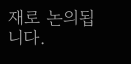재로 논의됩니다.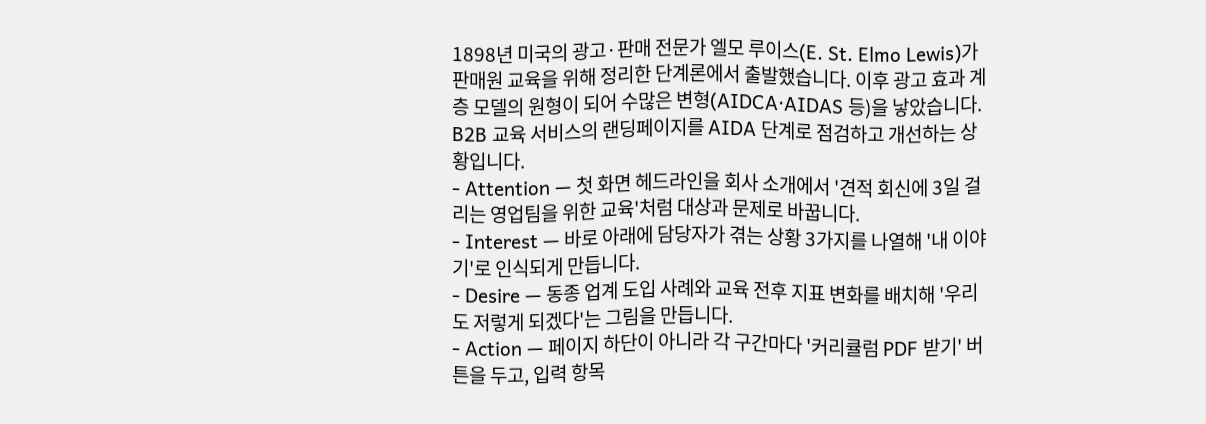1898년 미국의 광고·판매 전문가 엘모 루이스(E. St. Elmo Lewis)가 판매원 교육을 위해 정리한 단계론에서 출발했습니다. 이후 광고 효과 계층 모델의 원형이 되어 수많은 변형(AIDCA·AIDAS 등)을 낳았습니다.
B2B 교육 서비스의 랜딩페이지를 AIDA 단계로 점검하고 개선하는 상황입니다.
- Attention — 첫 화면 헤드라인을 회사 소개에서 '견적 회신에 3일 걸리는 영업팀을 위한 교육'처럼 대상과 문제로 바꿉니다.
- Interest — 바로 아래에 담당자가 겪는 상황 3가지를 나열해 '내 이야기'로 인식되게 만듭니다.
- Desire — 동종 업계 도입 사례와 교육 전후 지표 변화를 배치해 '우리도 저렇게 되겠다'는 그림을 만듭니다.
- Action — 페이지 하단이 아니라 각 구간마다 '커리큘럼 PDF 받기' 버튼을 두고, 입력 항목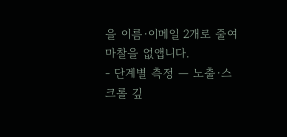을 이름·이메일 2개로 줄여 마찰을 없앱니다.
- 단계별 측정 — 노출·스크롤 깊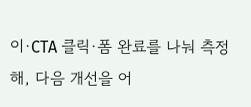이·CTA 클릭·폼 완료를 나눠 측정해, 다음 개선을 어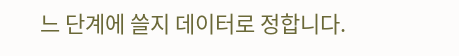느 단계에 쓸지 데이터로 정합니다.